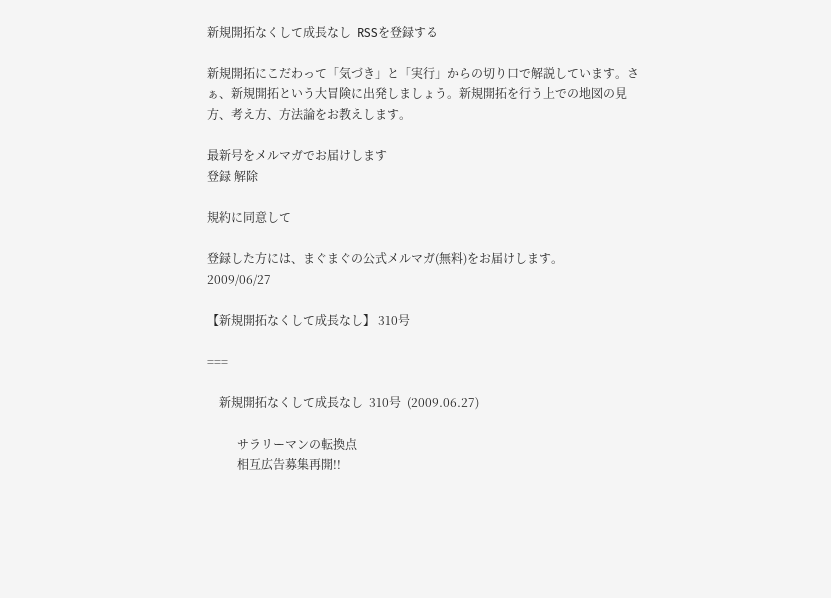新規開拓なくして成長なし  RSSを登録する

新規開拓にこだわって「気づき」と「実行」からの切り口で解説しています。さぁ、新規開拓という大冒険に出発しましょう。新規開拓を行う上での地図の見方、考え方、方法論をお教えします。

最新号をメルマガでお届けします
登録 解除

規約に同意して

登録した方には、まぐまぐの公式メルマガ(無料)をお届けします。
2009/06/27

【新規開拓なくして成長なし】 310号

===

    新規開拓なくして成長なし  310号  (2009.06.27)

          サラリーマンの転換点
          相互広告募集再開!!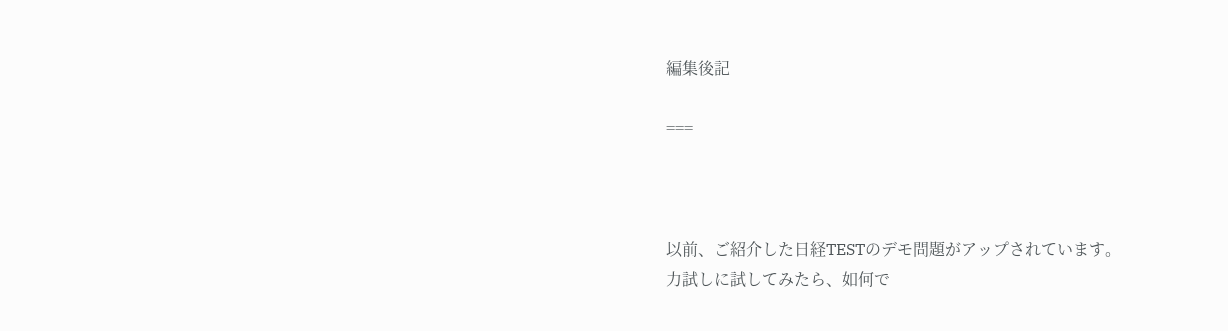編集後記

===



以前、ご紹介した日経TESTのデモ問題がアップされています。
力試しに試してみたら、如何で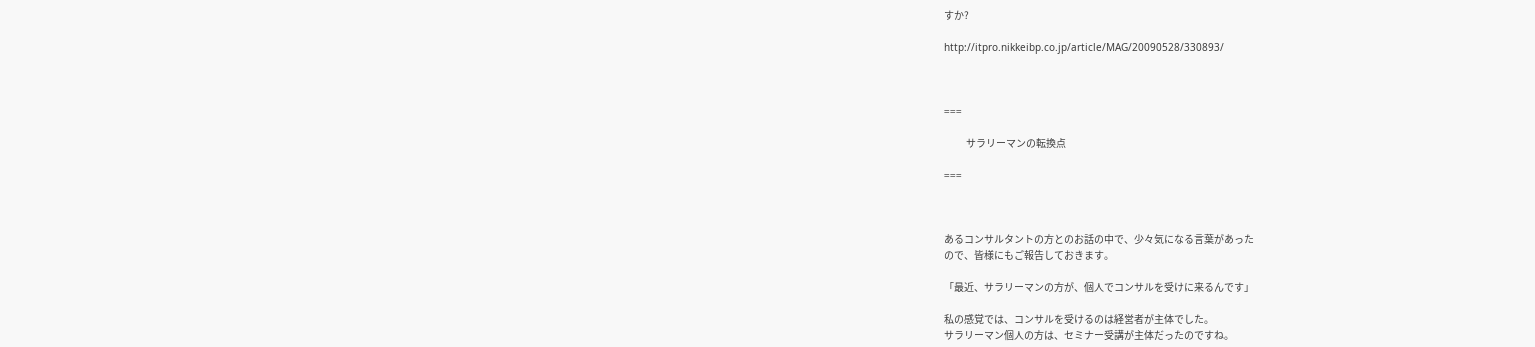すか?

http://itpro.nikkeibp.co.jp/article/MAG/20090528/330893/



===

           サラリーマンの転換点

===



あるコンサルタントの方とのお話の中で、少々気になる言葉があった
ので、皆様にもご報告しておきます。

「最近、サラリーマンの方が、個人でコンサルを受けに来るんです」

私の感覚では、コンサルを受けるのは経営者が主体でした。
サラリーマン個人の方は、セミナー受講が主体だったのですね。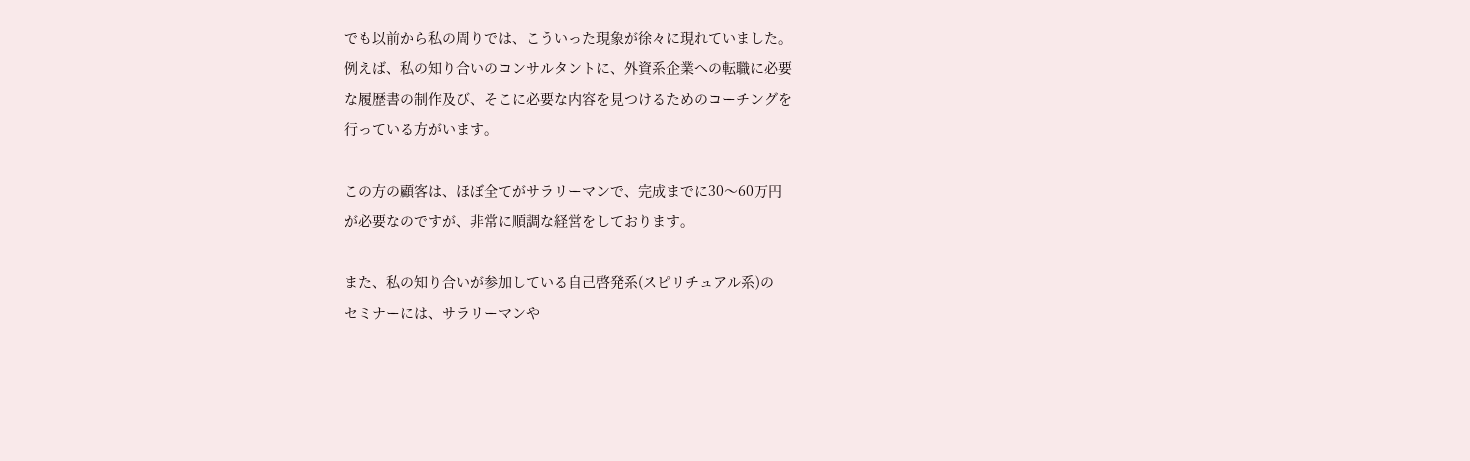でも以前から私の周りでは、こういった現象が徐々に現れていました。
例えば、私の知り合いのコンサルタントに、外資系企業への転職に必要
な履歴書の制作及び、そこに必要な内容を見つけるためのコーチングを
行っている方がいます。

この方の顧客は、ほぼ全てがサラリーマンで、完成までに30〜60万円
が必要なのですが、非常に順調な経営をしております。

また、私の知り合いが参加している自己啓発系(スピリチュアル系)の
セミナーには、サラリーマンや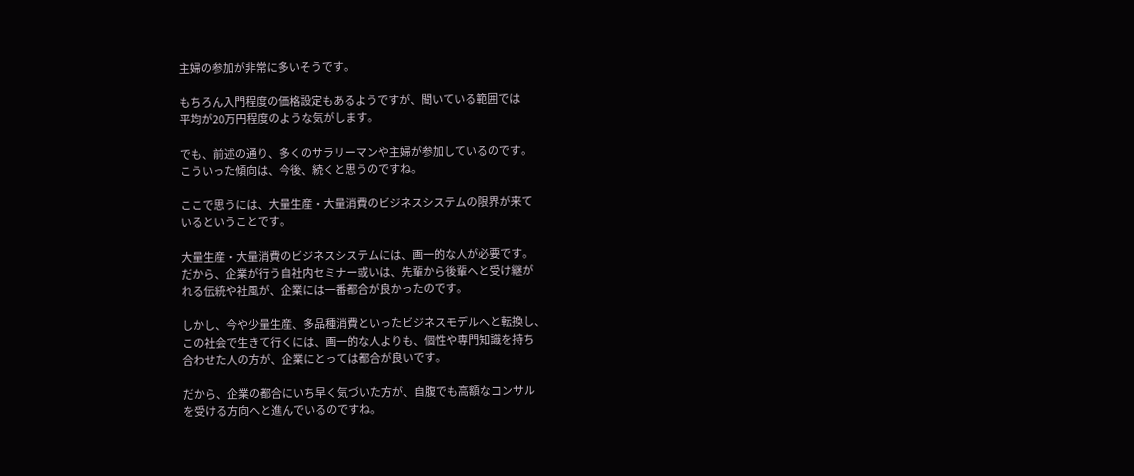主婦の参加が非常に多いそうです。

もちろん入門程度の価格設定もあるようですが、聞いている範囲では
平均が20万円程度のような気がします。

でも、前述の通り、多くのサラリーマンや主婦が参加しているのです。
こういった傾向は、今後、続くと思うのですね。

ここで思うには、大量生産・大量消費のビジネスシステムの限界が来て
いるということです。

大量生産・大量消費のビジネスシステムには、画一的な人が必要です。
だから、企業が行う自社内セミナー或いは、先輩から後輩へと受け継が
れる伝統や社風が、企業には一番都合が良かったのです。

しかし、今や少量生産、多品種消費といったビジネスモデルへと転換し、
この社会で生きて行くには、画一的な人よりも、個性や専門知識を持ち
合わせた人の方が、企業にとっては都合が良いです。

だから、企業の都合にいち早く気づいた方が、自腹でも高額なコンサル
を受ける方向へと進んでいるのですね。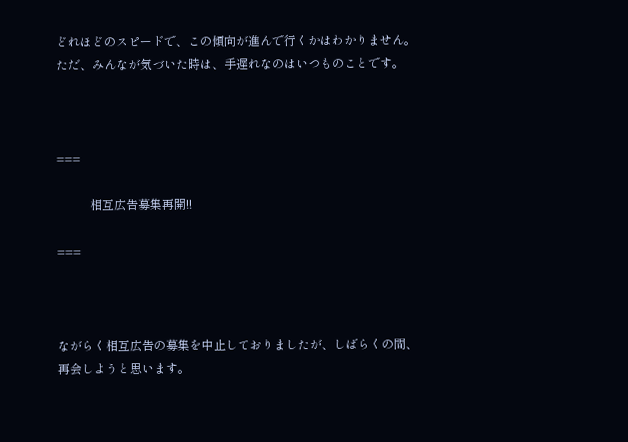どれほどのスピードで、この傾向が進んで行くかはわかりません。
ただ、みんなが気づいた時は、手遅れなのはいつものことです。



===

           相互広告募集再開!!

===



ながらく相互広告の募集を中止しておりましたが、しばらくの間、
再会しようと思います。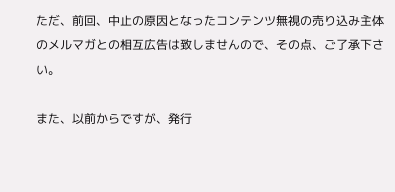ただ、前回、中止の原因となったコンテンツ無視の売り込み主体
のメルマガとの相互広告は致しませんので、その点、ご了承下さい。

また、以前からですが、発行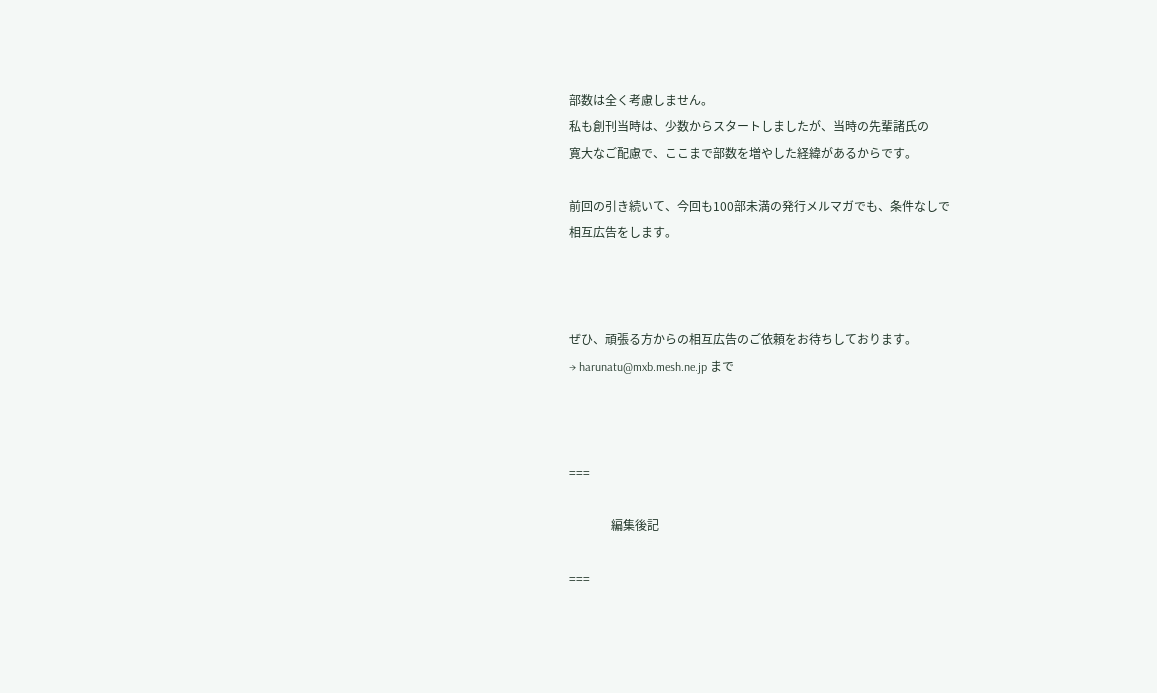部数は全く考慮しません。
私も創刊当時は、少数からスタートしましたが、当時の先輩諸氏の
寛大なご配慮で、ここまで部数を増やした経緯があるからです。

前回の引き続いて、今回も100部未満の発行メルマガでも、条件なしで
相互広告をします。



ぜひ、頑張る方からの相互広告のご依頼をお待ちしております。
→ harunatu@mxb.mesh.ne.jp まで



===

              編集後記

===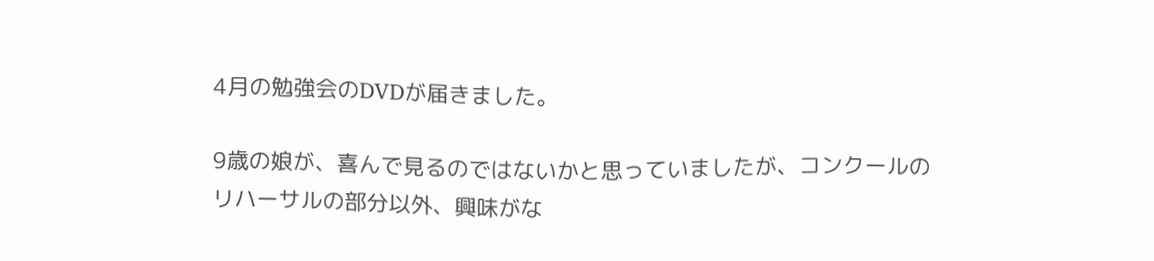4月の勉強会のDVDが届きました。

9歳の娘が、喜んで見るのではないかと思っていましたが、コンクールの
リハーサルの部分以外、興味がな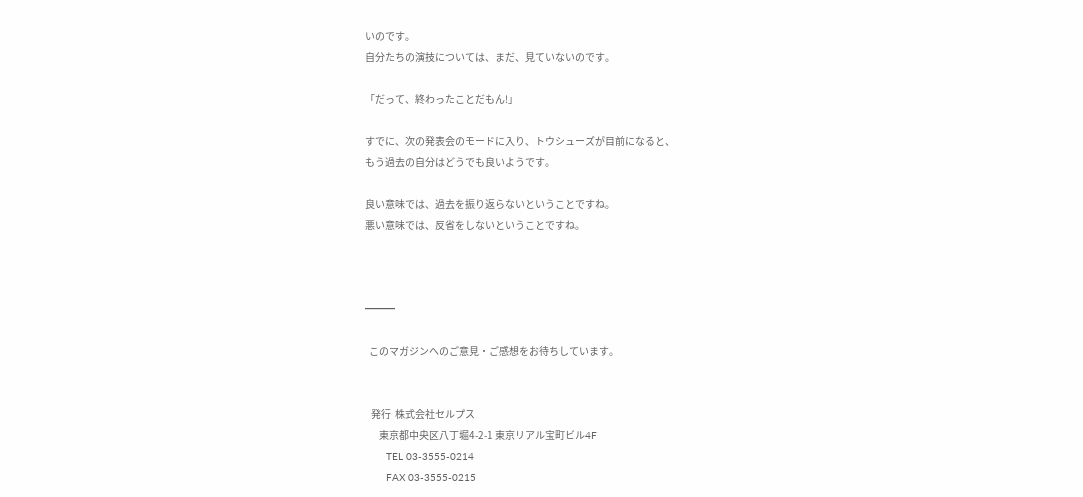いのです。
自分たちの演技については、まだ、見ていないのです。

「だって、終わったことだもん!」

すでに、次の発表会のモードに入り、トウシューズが目前になると、
もう過去の自分はどうでも良いようです。

良い意味では、過去を振り返らないということですね。
悪い意味では、反省をしないということですね。



━━━

  このマガジンへのご意見・ご感想をお待ちしています。


   発行  株式会社セルプス
       東京都中央区八丁堀4-2-1 東京リアル宝町ビル4F
       TEL 03-3555-0214
       FAX 03-3555-0215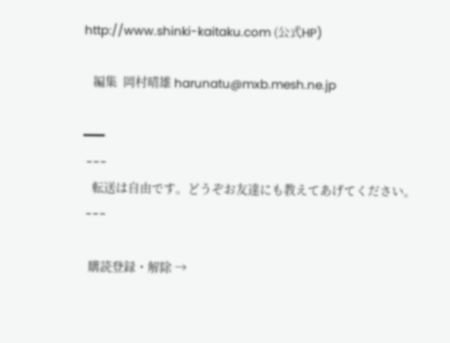http://www.shinki-kaitaku.com (公式HP)

   編集  岡村晴雄 harunatu@mxb.mesh.ne.jp

━━━
 ---
   転送は自由です。どうぞお友達にも教えてあげてください。
 ---

  購読登録・解除 →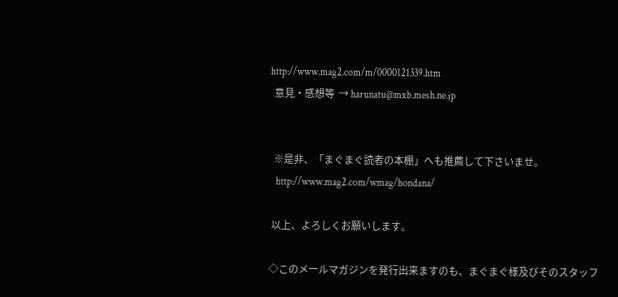http://www.mag2.com/m/0000121339.htm
  意見・感想等  → harunatu@mxb.mesh.ne.jp


  ※是非、「まぐまぐ読者の本棚」へも推薦して下さいませ。
   http://www.mag2.com/wmag/hondana/

 以上、よろしくお願いします。

◇このメールマガジンを発行出来ますのも、まぐまぐ様及びそのスタッフ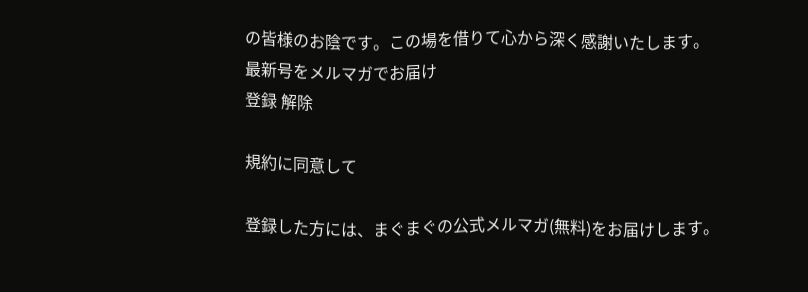の皆様のお陰です。この場を借りて心から深く感謝いたします。
最新号をメルマガでお届け
登録 解除

規約に同意して

登録した方には、まぐまぐの公式メルマガ(無料)をお届けします。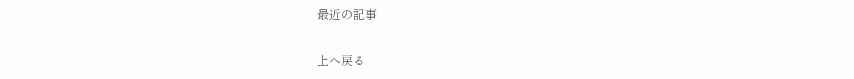最近の記事

上へ戻る